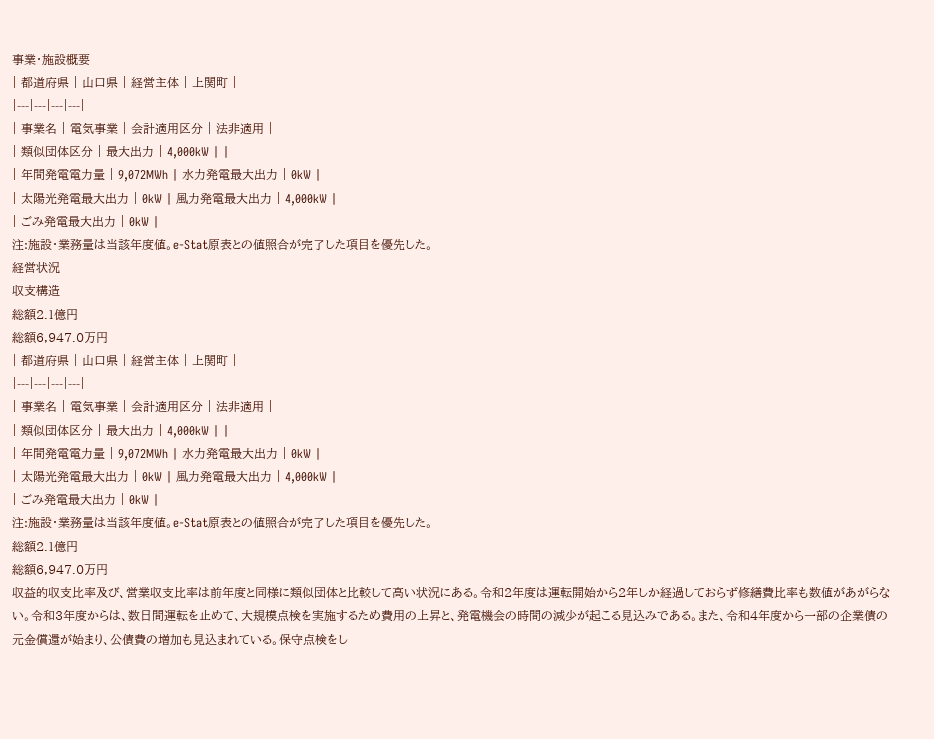事業・施設概要
| 都道府県 | 山口県 | 経営主体 | 上関町 |
|---|---|---|---|
| 事業名 | 電気事業 | 会計適用区分 | 法非適用 |
| 類似団体区分 | 最大出力 | 4,000kW | |
| 年間発電電力量 | 9,072MWh | 水力発電最大出力 | 0kW |
| 太陽光発電最大出力 | 0kW | 風力発電最大出力 | 4,000kW |
| ごみ発電最大出力 | 0kW |
注:施設・業務量は当該年度値。e-Stat原表との値照合が完了した項目を優先した。
経営状況
収支構造
総額2.1億円
総額6,947.0万円
| 都道府県 | 山口県 | 経営主体 | 上関町 |
|---|---|---|---|
| 事業名 | 電気事業 | 会計適用区分 | 法非適用 |
| 類似団体区分 | 最大出力 | 4,000kW | |
| 年間発電電力量 | 9,072MWh | 水力発電最大出力 | 0kW |
| 太陽光発電最大出力 | 0kW | 風力発電最大出力 | 4,000kW |
| ごみ発電最大出力 | 0kW |
注:施設・業務量は当該年度値。e-Stat原表との値照合が完了した項目を優先した。
総額2.1億円
総額6,947.0万円
収益的収支比率及び、営業収支比率は前年度と同様に類似団体と比較して高い状況にある。令和2年度は運転開始から2年しか経過しておらず修繕費比率も数値があがらない。令和3年度からは、数日間運転を止めて、大規模点検を実施するため費用の上昇と、発電機会の時間の減少が起こる見込みである。また、令和4年度から一部の企業債の元金償還が始まり、公債費の増加も見込まれている。保守点検をし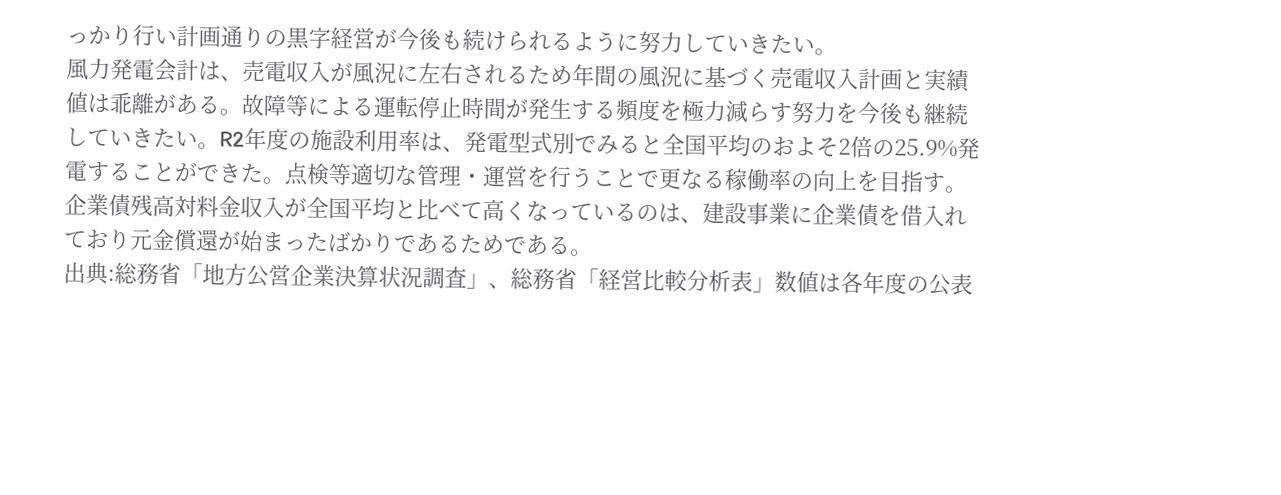っかり行い計画通りの黒字経営が今後も続けられるように努力していきたい。
風力発電会計は、売電収入が風況に左右されるため年間の風況に基づく売電収入計画と実績値は乖離がある。故障等による運転停止時間が発生する頻度を極力減らす努力を今後も継続していきたい。R2年度の施設利用率は、発電型式別でみると全国平均のおよそ2倍の25.9%発電することができた。点検等適切な管理・運営を行うことで更なる稼働率の向上を目指す。企業債残高対料金収入が全国平均と比べて高くなっているのは、建設事業に企業債を借入れており元金償還が始まったばかりであるためである。
出典:総務省「地方公営企業決算状況調査」、総務省「経営比較分析表」数値は各年度の公表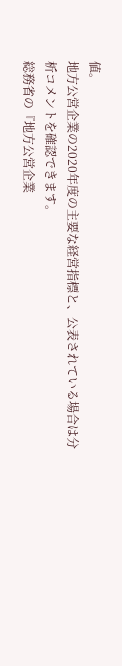値。
地方公営企業の2020年度の主要な経営指標と、公表されている場合は分析コメントを確認できます。
総務省の『地方公営企業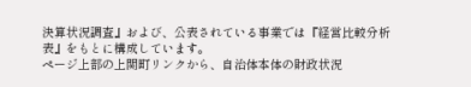決算状況調査』および、公表されている事業では『経営比較分析表』をもとに構成しています。
ページ上部の上関町リンクから、自治体本体の財政状況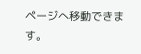ページへ移動できます。